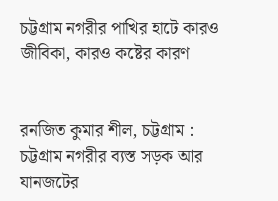চট্টগ্রাম নগরীর পাখির হাটে কারও জীবিকা, কারও কষ্টের কারণ


রনজিত কুমার শীল, চট্টগ্রাম : চট্টগ্রাম নগরীর ব্যস্ত সড়ক আর যানজটের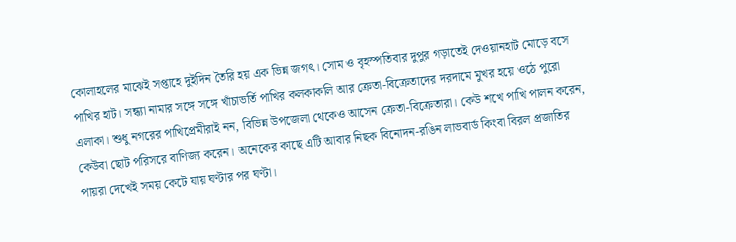কোলাহলের মাঝেই সপ্তাহে দুইদিন তৈরি হয় এক ভিন্ন জগৎ। সোম ও বৃহস্পতিবার দুপুর গড়াতেই দেওয়ানহাট মোড়ে বসে পাখির হাট। সন্ধ্যা নামার সঙ্গে সঙ্গে খাঁচাভর্তি পাখির কলকাকলি আর ক্রেতা-বিক্রেতাদের দরদামে মুখর হয়ে ওঠে পুরো এলাকা। শুধু নগরের পাখিপ্রেমীরাই নন, বিভিন্ন উপজেলা থেকেও আসেন ক্রেতা-বিক্রেতারা। কেউ শখে পাখি পালন করেন, কেউবা ছোট পরিসরে বাণিজ্য করেন। অনেকের কাছে এটি আবার নিছক বিনোদন-রঙিন লাভবার্ড কিংবা বিরল প্রজাতির পায়রা দেখেই সময় কেটে যায় ঘণ্টার পর ঘণ্টা।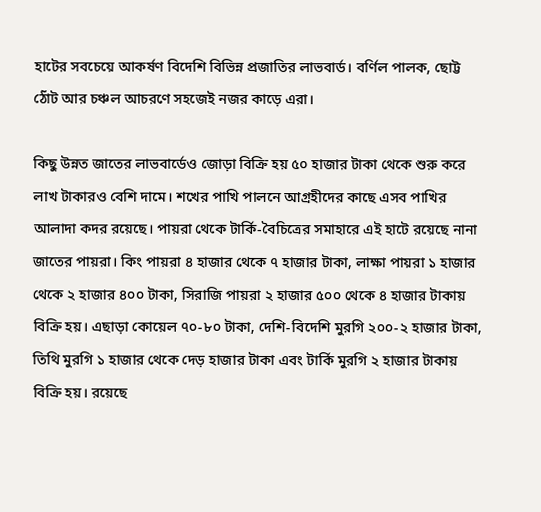হাটের সবচেয়ে আকর্ষণ বিদেশি বিভিন্ন প্রজাতির লাভবার্ড। বর্ণিল পালক, ছোট্ট ঠোঁট আর চঞ্চল আচরণে সহজেই নজর কাড়ে এরা।

কিছু উন্নত জাতের লাভবার্ডেও জোড়া বিক্রি হয় ৫০ হাজার টাকা থেকে শুরু করে লাখ টাকারও বেশি দামে। শখের পাখি পালনে আগ্রহীদের কাছে এসব পাখির আলাদা কদর রয়েছে। পায়রা থেকে টার্কি-বৈচিত্রের সমাহারে এই হাটে রয়েছে নানা জাতের পায়রা। কিং পায়রা ৪ হাজার থেকে ৭ হাজার টাকা, লাক্ষা পায়রা ১ হাজার থেকে ২ হাজার ৪০০ টাকা, সিরাজি পায়রা ২ হাজার ৫০০ থেকে ৪ হাজার টাকায় বিক্রি হয়। এছাড়া কোয়েল ৭০-৮০ টাকা, দেশি-বিদেশি মুরগি ২০০-২ হাজার টাকা, তিথি মুরগি ১ হাজার থেকে দেড় হাজার টাকা এবং টার্কি মুরগি ২ হাজার টাকায় বিক্রি হয়। রয়েছে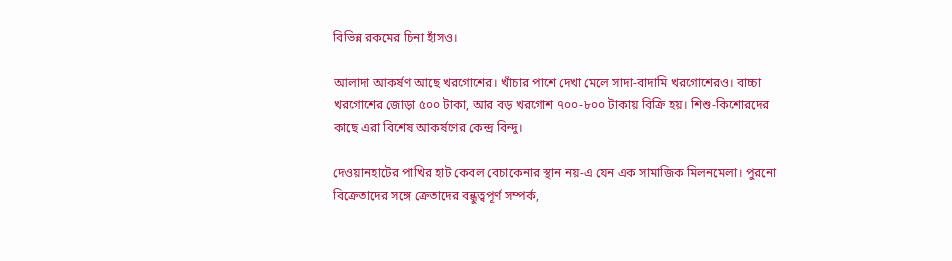বিভিন্ন রকমের চিনা হাঁসও।

আলাদা আকর্ষণ আছে খরগোশের। খাঁচার পাশে দেখা মেলে সাদা-বাদামি খরগোশেরও। বাচ্চা খরগোশের জোড়া ৫০০ টাকা, আর বড় খরগোশ ৭০০-৮০০ টাকায় বিক্রি হয়। শিশু-কিশোরদের কাছে এরা বিশেষ আকর্ষণের কেন্দ্র বিন্দু।

দেওয়ানহাটের পাখির হাট কেবল বেচাকেনার স্থান নয়-এ যেন এক সামাজিক মিলনমেলা। পুরনো বিক্রেতাদের সঙ্গে ক্রেতাদের বন্ধুত্বপূর্ণ সম্পর্ক,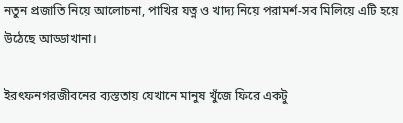নতুন প্রজাতি নিয়ে আলোচনা, পাখির যত্ন ও খাদ্য নিয়ে পরামর্শ-সব মিলিয়ে এটি হয়ে উঠেছে আড্ডাখানা।

ইরৎফনগরজীবনের ব্যস্ততায় যেখানে মানুষ খুঁজে ফিরে একটু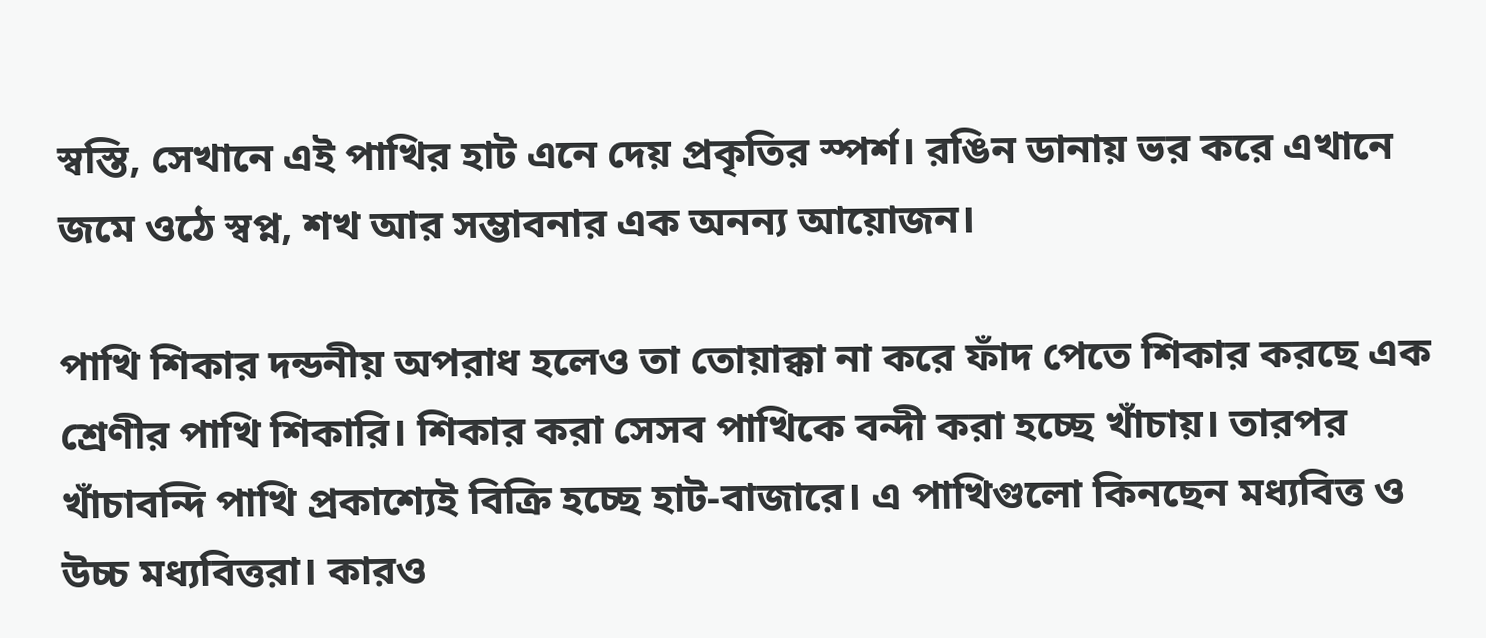স্বস্তি, সেখানে এই পাখির হাট এনে দেয় প্রকৃতির স্পর্শ। রঙিন ডানায় ভর করে এখানে জমে ওঠে স্বপ্ন, শখ আর সম্ভাবনার এক অনন্য আয়োজন।

পাখি শিকার দন্ডনীয় অপরাধ হলেও তা তোয়াক্কা না করে ফাঁদ পেতে শিকার করছে এক শ্রেণীর পাখি শিকারি। শিকার করা সেসব পাখিকে বন্দী করা হচ্ছে খাঁচায়। তারপর খাঁচাবন্দি পাখি প্রকাশ্যেই বিক্রি হচ্ছে হাট-বাজারে। এ পাখিগুলো কিনছেন মধ্যবিত্ত ও উচ্চ মধ্যবিত্তরা। কারও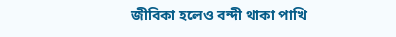জীবিকা হলেও বন্দী থাকা পাখি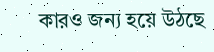কারও জন্য হয়ে উঠছে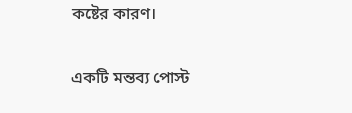কষ্টের কারণ।

একটি মন্তব্য পোস্ট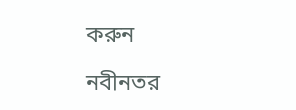করুন

নবীনতর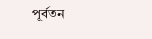পূর্বতন